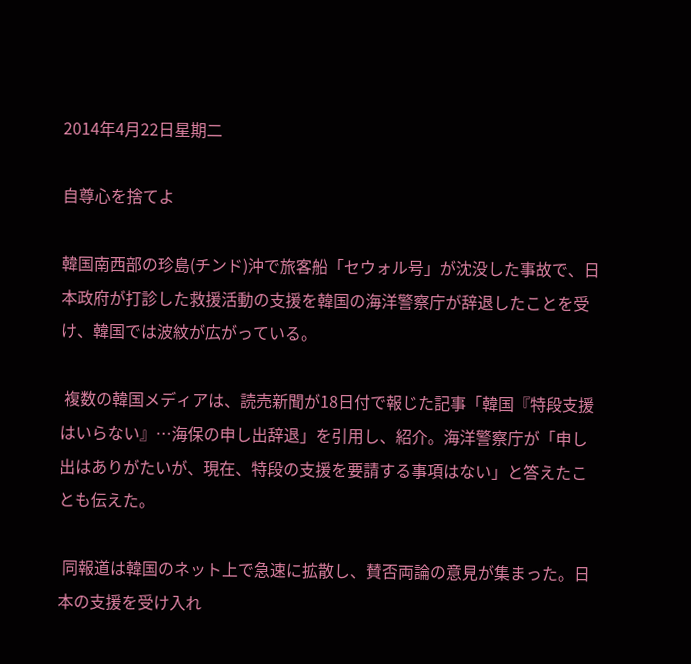2014年4月22日星期二

自尊心を捨てよ

韓国南西部の珍島(チンド)沖で旅客船「セウォル号」が沈没した事故で、日本政府が打診した救援活動の支援を韓国の海洋警察庁が辞退したことを受け、韓国では波紋が広がっている。

 複数の韓国メディアは、読売新聞が18日付で報じた記事「韓国『特段支援はいらない』…海保の申し出辞退」を引用し、紹介。海洋警察庁が「申し出はありがたいが、現在、特段の支援を要請する事項はない」と答えたことも伝えた。

 同報道は韓国のネット上で急速に拡散し、賛否両論の意見が集まった。日本の支援を受け入れ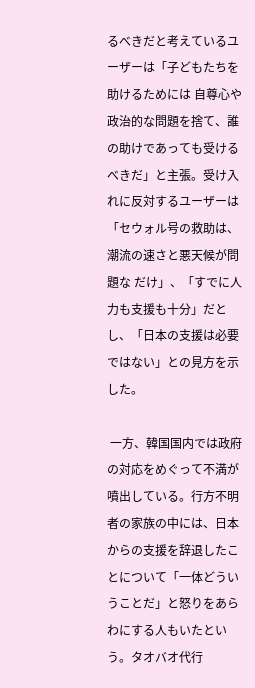るべきだと考えているユーザーは「子どもたちを助けるためには 自尊心や政治的な問題を捨て、誰の助けであっても受けるべきだ」と主張。受け入れに反対するユーザーは「セウォル号の救助は、潮流の速さと悪天候が問題な だけ」、「すでに人力も支援も十分」だとし、「日本の支援は必要ではない」との見方を示した。

 一方、韓国国内では政府の対応をめぐって不満が噴出している。行方不明者の家族の中には、日本からの支援を辞退したことについて「一体どういうことだ」と怒りをあらわにする人もいたという。タオバオ代行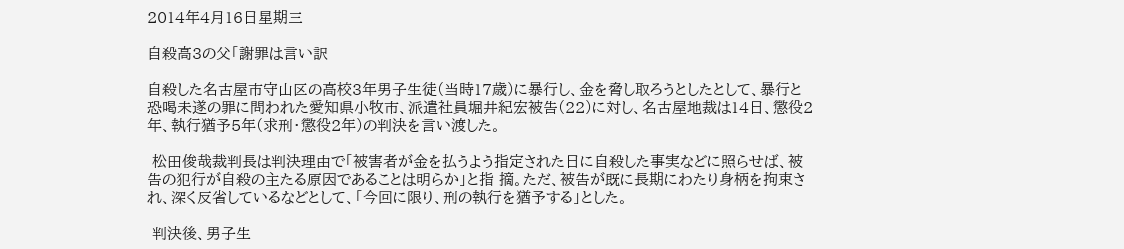2014年4月16日星期三

自殺高3の父「謝罪は言い訳

自殺した名古屋市守山区の高校3年男子生徒(当時17歳)に暴行し、金を脅し取ろうとしたとして、暴行と恐喝未遂の罪に問われた愛知県小牧市、派遣社員堀井紀宏被告(22)に対し、名古屋地裁は14日、懲役2年、執行猶予5年(求刑・懲役2年)の判決を言い渡した。

 松田俊哉裁判長は判決理由で「被害者が金を払うよう指定された日に自殺した事実などに照らせば、被告の犯行が自殺の主たる原因であることは明らか」と指 摘。ただ、被告が既に長期にわたり身柄を拘束され、深く反省しているなどとして、「今回に限り、刑の執行を猶予する」とした。

 判決後、男子生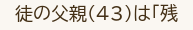徒の父親(43)は「残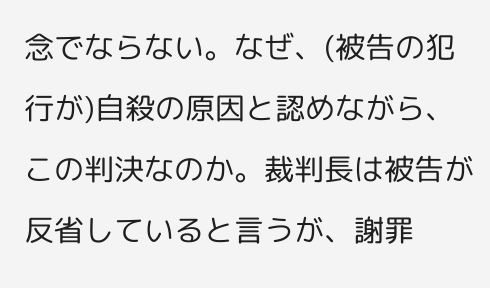念でならない。なぜ、(被告の犯行が)自殺の原因と認めながら、この判決なのか。裁判長は被告が反省していると言うが、謝罪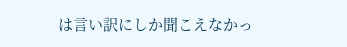は言い訳にしか聞こえなかっ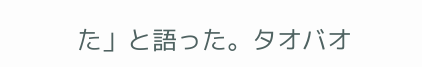た」と語った。タオバオ